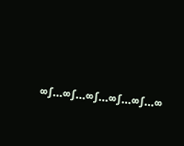∞∫…∞∫…∞∫…∞∫…∞∫…∞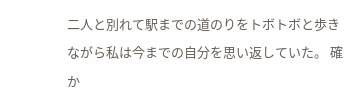二人と別れて駅までの道のりをトボトボと歩きながら私は今までの自分を思い返していた。 確か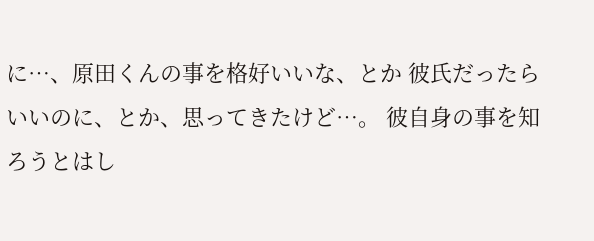に…、原田くんの事を格好いいな、とか 彼氏だったらいいのに、とか、思ってきたけど…。 彼自身の事を知ろうとはし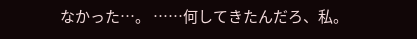なかった…。 ……何してきたんだろ、私。